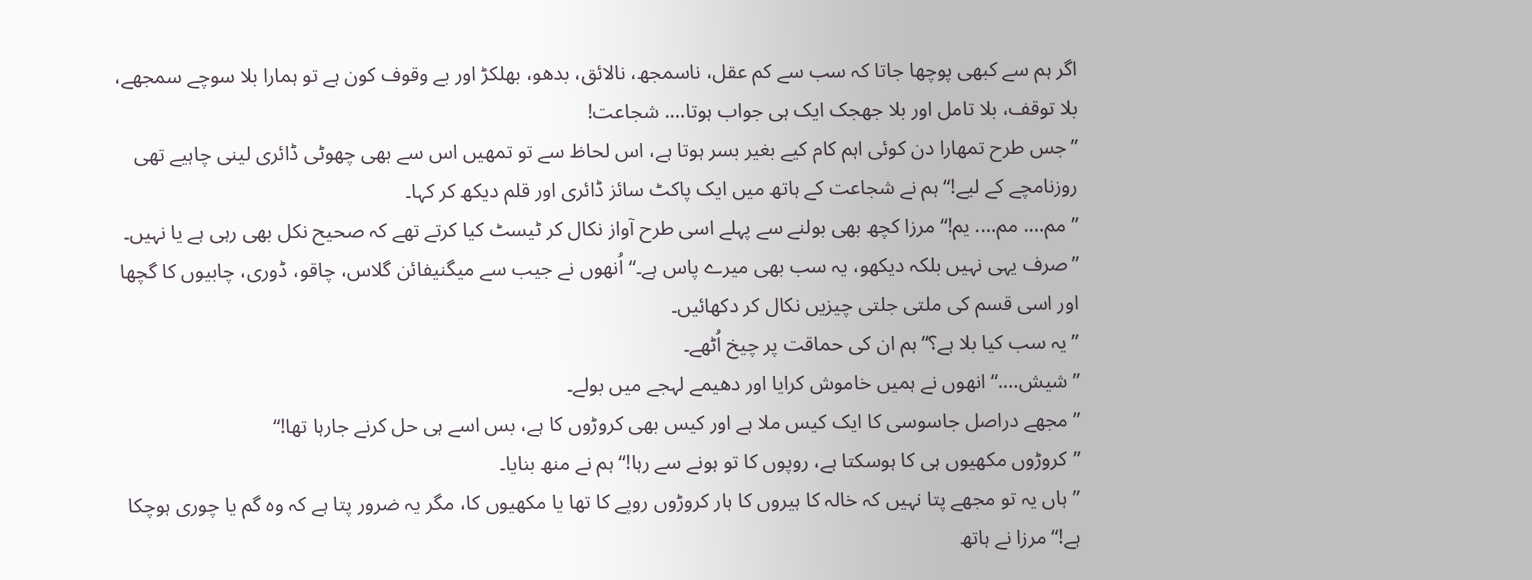اگر ہم سے کبھی پوچھا جاتا کہ سب سے کم عقل، ناسمجھ، نالائق، بدھو، بھلکڑ اور بے وقوف کون ہے تو ہمارا بلا سوچے سمجھے، بلا توقف، بلا تامل اور بلا جھجک ایک ہی جواب ہوتا…. شجاعت!
”جس طرح تمھارا دن کوئی اہم کام کیے بغیر بسر ہوتا ہے، اس لحاظ سے تو تمھیں اس سے بھی چھوٹی ڈائری لینی چاہیے تھی روزنامچے کے لیے!“ ہم نے شجاعت کے ہاتھ میں ایک پاکٹ سائز ڈائری اور قلم دیکھ کر کہا۔
”مم…. مم…. یم!“ مرزا کچھ بھی بولنے سے پہلے اسی طرح آواز نکال کر ٹیسٹ کیا کرتے تھے کہ صحیح نکل بھی رہی ہے یا نہیں۔
”صرف یہی نہیں بلکہ دیکھو، یہ سب بھی میرے پاس ہے۔“ اُنھوں نے جیب سے میگنیفائن گلاس، چاقو، ڈوری، چابیوں کا گچھا اور اسی قسم کی ملتی جلتی چیزیں نکال کر دکھائیں۔
”یہ سب کیا بلا ہے؟“ ہم ان کی حماقت پر چیخ اُٹھے۔
”شیش….“ انھوں نے ہمیں خاموش کرایا اور دھیمے لہجے میں بولے۔
”مجھے دراصل جاسوسی کا ایک کیس ملا ہے اور کیس بھی کروڑوں کا ہے، بس اسے ہی حل کرنے جارہا تھا!“
”کروڑوں مکھیوں ہی کا ہوسکتا ہے، روپوں کا تو ہونے سے رہا!“ ہم نے منھ بنایا۔
”ہاں یہ تو مجھے پتا نہیں کہ خالہ کا ہیروں کا ہار کروڑوں روپے کا تھا یا مکھیوں کا، مگر یہ ضرور پتا ہے کہ وہ گم یا چوری ہوچکا ہے!“ مرزا نے ہاتھ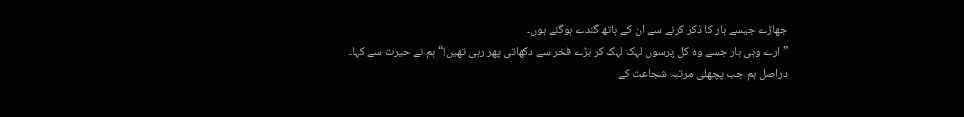جھاڑے جیسے ہار کا ذکر کرنے سے ان کے ہاتھ گندے ہوگئے ہوں۔
”ارے وہی ہار جسے وہ کل پرسوں لہک لہک کر بڑے فخر سے دکھاتی پھر رہی تھیں!“ ہم نے حیرت سے کہا۔
دراصل ہم جب پچھلی مرتبہ شجاعت کے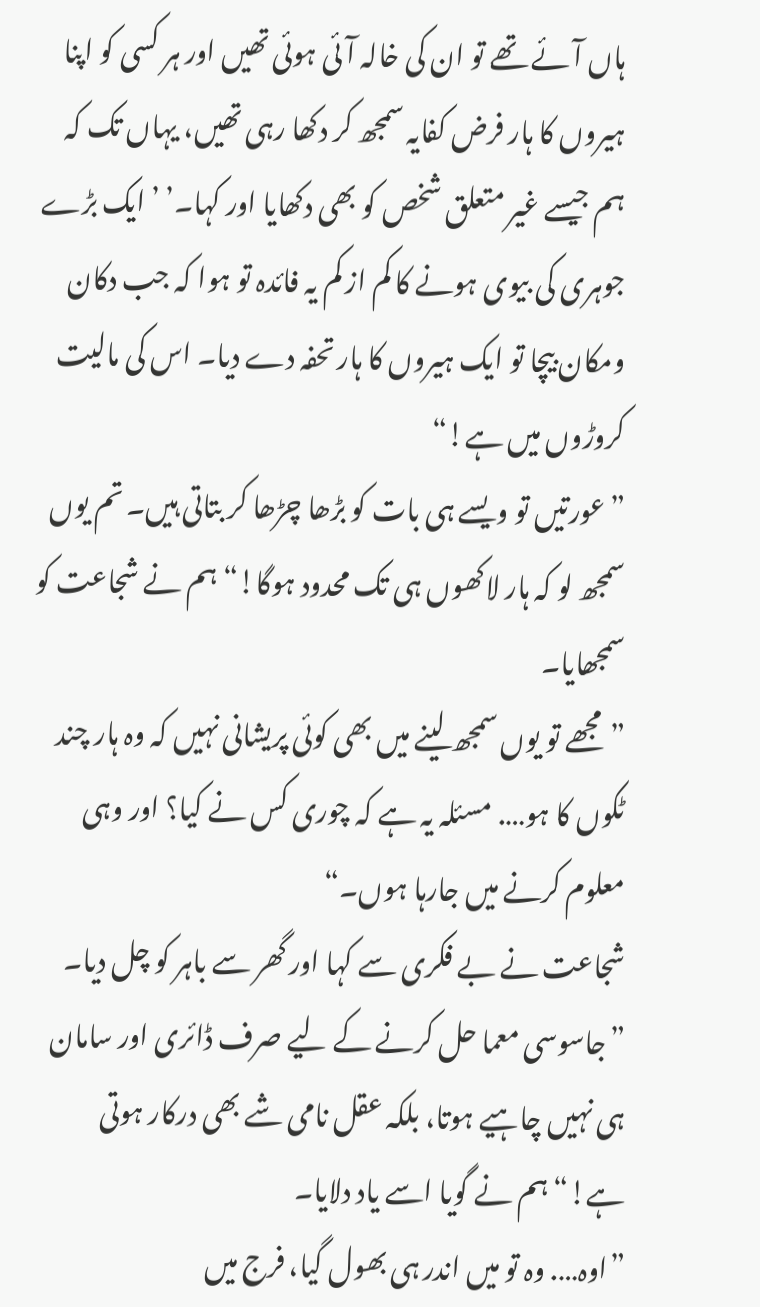ہاں آئے تھے تو ان کی خالہ آئی ہوئی تھیں اور ہر کسی کو اپنا ہیروں کا ہار فرض کفایہ سمجھ کر دکھا رہی تھیں، یہاں تک کہ ہم جیسے غیر متعلق شخص کو بھی دکھایا اور کہا۔’ ’ ایک بڑے جوہری کی بیوی ہونے کا کم از کم یہ فائدہ تو ہوا کہ جب دکان ومکان بیچا تو ایک ہیروں کا ہار تحفہ دے دیا۔ اس کی مالیت کروڑوں میں ہے!“
”عورتیں تو ویسے ہی بات کو بڑھا چڑھا کر بتاتی ہیں۔ تم یوں سمجھ لو کہ ہار لاکھوں ہی تک محدود ہوگا!“ ہم نے شجاعت کو سمجھایا۔
”مجھے تو یوں سمجھ لینے میں بھی کوئی پریشانی نہیں کہ وہ ہار چند ٹکوں کا ہو…. مسئلہ یہ ہے کہ چوری کس نے کیا؟ اور وہی معلوم کرنے میں جارہا ہوں۔“
شجاعت نے بے فکری سے کہا اور گھر سے باہر کو چل دیا۔
”جاسوسی معما حل کرنے کے لیے صرف ڈائری اور سامان ہی نہیں چاہیے ہوتا، بلکہ عقل نامی شے بھی درکار ہوتی ہے!“ہم نے گویا اسے یاد دلایا۔
”اوہ…. وہ تو میں اندر ہی بھول گیا، فرج میں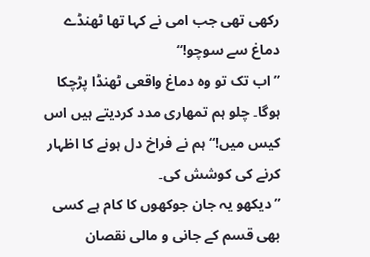رکھی تھی جب امی نے کہا تھا ٹھنڈے دماغ سے سوچو!“
”اب تک تو وہ دماغ واقعی ٹھنڈا پڑچکا ہوگا۔ چلو ہم تمھاری مدد کردیتے ہیں اس کیس میں!“ ہم نے فراخ دل ہونے کا اظہار کرنے کی کوشش کی۔
”دیکھو یہ جان جوکھوں کا کام ہے کسی بھی قسم کے جانی و مالی نقصان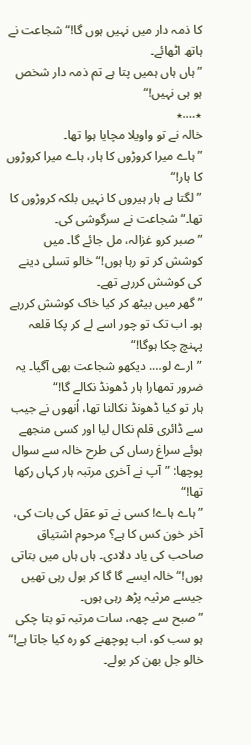کا ذمہ دار میں نہیں ہوں گا!“ شجاعت نے ہاتھ اٹھائے۔
”ہاں ہاں ہمیں پتا ہے تم ذمہ دار شخص ہو ہی نہیں!“
٭….٭
خالہ نے تو واویلا مچایا ہوا تھا۔
”ہاے میرا کروڑوں کا ہار، ہاے میرا کروڑوں کا ہار!“
”لگتا ہے ہار ہیروں کا نہیں بلکہ کروڑوں کا تھا۔“ شجاعت نے سرگوشی کی۔
”صبر کرو غزالہ، مل جائے گا۔ میں کوشش کر تو رہا ہوں!“ خالو تسلی دینے کی کوشش کررہے تھے۔
”گھر میں بیٹھ کر کیا خاک کوشش کررہے ہو۔ اب تک تو چور اسے لے کر پکا قلعہ پہنچ چکا ہوگا!“
”ارے لو…. دیکھو شجاعت بھی آگیا۔ یہ ضرور تمھارا ہار ڈھونڈ نکالے گا!“
ہار تو کیا ڈھونڈ نکالنا تھا، اُنھوں نے جیب سے ڈائری قلم نکال لیا اور کسی منجھے ہوئے سراغ رساں کی طرح خالہ سے سوال پوچھا: ”آپ نے آخری مرتبہ ہار کہاں رکھا تھا!“
”ہاے ہاے! کسی نے تو عقل کی بات کی، آخر خون کس کا ہے؟ مرحوم اشتیاق صاحب کی یاد دلادی۔ ہاں ہاں میں بتاتی ہوں!“ خالہ ایسے گا گا کر بول رہی تھیں جیسے مرثیہ پڑھ رہی ہوں۔
”صبح سے چھہ، سات مرتبہ تو بتا چکی ہو سب کو، اب پوچھنے کو رہ کیا جاتا ہے!“ خالو جل بھن کر بولے۔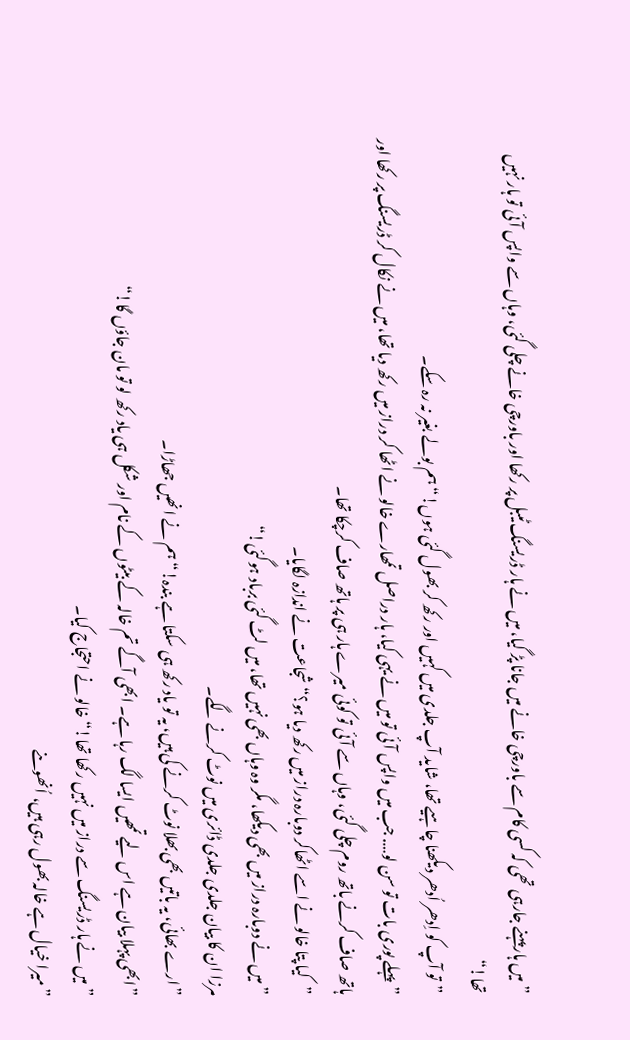”میں ہار پہنے جارہی تھی کہ کسی کام سے باورچی خانے میں جانا پڑ گیا، میں نے ہار ڈریسنگ ٹیبل پر رکھا اور باورچی خانے چلی گئی، وہاں سے واپس آئی تو ہار نہیں تھا!“
”تو آپ کو اِدھر اُدھر دیکھنا چاہیے تھا، شاید آپ جلدی میں کہیں اور رکھ کر بھول گئی ہوں!“ ہم بولے بغیر نہ رہ سکے۔
”پہلے پوری بات تو سن لو…. جب میں واپس آئی تو میں نے یہی کیا، ہار دراصل تمھارے خالو نے اٹھا کر دراز میں رکھ دیا تھا، میں نے نکال کر ڈریسنگ پر رکھا اور ہاتھ صاف کرنے باتھ روم چلی گئی، وہاں سے آئی تو کوئی میرے ہار ہی پر ہاتھ صاف کرچکا تھا۔
”کیا پتا خالو نے اسے اٹھاکر دوبارہ دراز میں رکھ دیا ہو؟“ شجاعت نے اندازہ لگایا۔
”میں نے دوبارہ دراز میں بھی دیکھا، مگر وہ وہاں بھی نہیں تھا، میں لٹ گئی برباد ہوگئی!“
مرزا ان کا بیان جلدی جلدی ڈائری میں نوٹ کرنے لگے۔
”ارے بھائی، یہ باتیں بھی بھلا نوٹ کرنے کی ہیں، یہ تو یاد رکھ ہی سکتا ہے بندہ!“ ہم نے انھیں جھاڑا۔
”ابھی پہلا بیان ہے اس لیے تمھیں ایسا لگ رہا ہے۔ ابھی آگے تم خالہ کے بیٹوں کے نام اور شکل ہی یاد رکھ لو تو مان جاؤں گا!“
”میں نے ہار ڈریسنگ سے دراز میں نہیں رکھا تھا!“ خالو نے احتجاج کیا۔
”میرا خیال ہے خالہ بھول رہی ہیں، اُنھوںنے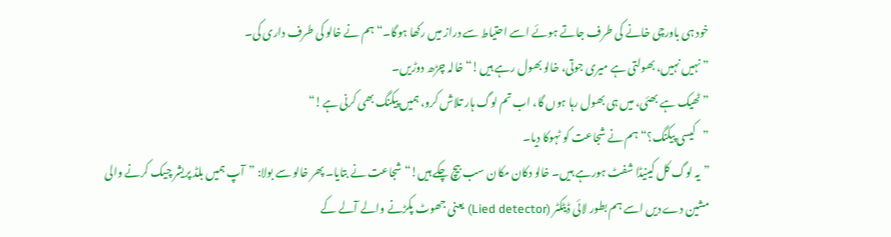خود ہی باورچی خانے کی طرف جاتے ہوئے اسے احتیاط سے دراز میں رکھا ہوگا۔“ ہم نے خالو کی طرف داری کی۔
”نہیں نہیں، بھولتی ہے میری جوتی، خالو بھول رہے ہیں!“ خالہ چڑھ دوڑیں۔
”ٹھیک ہے بھئی، میں ہی بھول رہا ہوں گا، اب تم لوگ ہار تلاش کرو، ہمیں پیکنگ بھی کرنی ہے!“
”کیسی پیکنگ؟“ ہم نے شجاعت کو ٹہوکا دیا۔
”یہ لوگ کل کینیڈا شفٹ ہورہے ہیں۔ خالو دکان مکان سب بیچ چکے ہیں!“ شجاعت نے بتایا۔ پھر خالو سے بولا: ”آپ ہمیں بلڈ پریشر چیک کرنے والی مشین دے دیں اسے ہم بطور لائی ڈیٹکٹر (Lied detector) یعنی جھوٹ پکڑنے والے آلے کے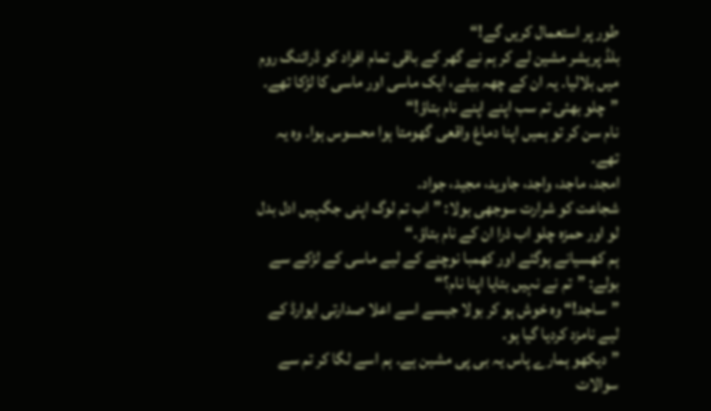طور پر استعمال کریں گے!“
بلڈ پریشر مشین لے کر ہم نے گھر کے باقی تمام افراد کو ڈرائنگ روم میں بلالیا۔ یہ ان کے چھہ بیٹے، ایک ماسی اور ماسی کا لڑکا تھے۔
”چلو بھئی تم سب اپنے اپنے نام بتاؤ!“
نام سن کر تو ہمیں اپنا دماغ واقعی گھومتا ہوا محسوس ہوا۔ وہ یہ تھے۔
امجد، ماجد، واجد، جاوید، مجید، جواد۔
شجاعت کو شرارت سوجھی بولا: ”اب تم لوگ اپنی جگہیں ادل بدل لو اور حمزہ چلو اب ذرا ان کے نام بتاؤ۔“
ہم کھسیانے ہوگئے اور کھمبا نوچنے کے لیے ماسی کے لڑکے سے بولے: ”تم نے نہیں بتایا اپنا نام؟“
”ساجد!“ وہ خوش ہو کر بولا جیسے اسے اعلا صدارتی ایوارڈ کے لیے نامزد کردیا گیا ہو۔
”دیکھو ہمارے پاس یہ بی پی مشین ہے۔ ہم اسے لگا کر تم سے سوالات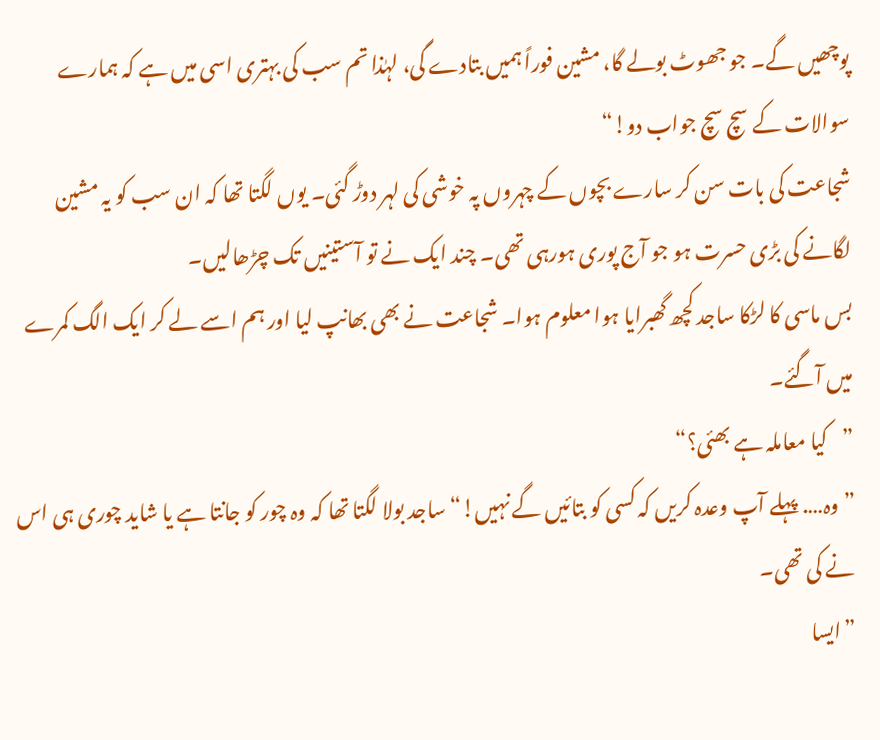پوچھیں گے۔ جو جھوٹ بولے گا، مشین فوراً ہمیں بتادے گی، لہٰذا تم سب کی بہتری اسی میں ہے کہ ہمارے سوالات کے سچ سچ جواب دو!“
شجاعت کی بات سن کر سارے بچوں کے چہروں پہ خوشی کی لہر دوڑ گئی۔ یوں لگتا تھا کہ ان سب کو یہ مشین لگانے کی بڑی حسرت ہو جو آج پوری ہورہی تھی۔ چند ایک نے تو آستینیں تک چڑھالیں۔
بس ماسی کا لڑکا ساجد کچھ گھبرایا ہوا معلوم ہوا۔ شجاعت نے بھی بھانپ لیا اور ہم اسے لے کر ایک الگ کمرے میں آگئے۔
”کیا معاملہ ہے بھئی؟“
”وہ…. پہلے آپ وعدہ کریں کہ کسی کو بتائیں گے نہیں!“ساجد بولا لگتا تھا کہ وہ چور کو جانتا ہے یا شاید چوری ہی اس نے کی تھی۔
”ایسا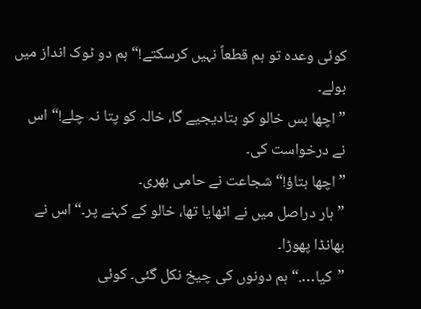کوئی وعدہ تو ہم قطعاً نہیں کرسکتے!“ ہم دو ٹوک انداز میں بولے۔
”اچھا بس خالو کو بتادیجیے گا، خالہ کو پتا نہ چلے!“ اس نے درخواست کی۔
”اچھا بتاؤ!“ شجاعت نے حامی بھری۔
”ہار دراصل میں نے اٹھایا تھا، خالو کے کہنے پر۔“ اس نے بھانڈا پھوڑا۔
”کیا….“ ہم دونوں کی چیخ نکل گئی۔ کوئی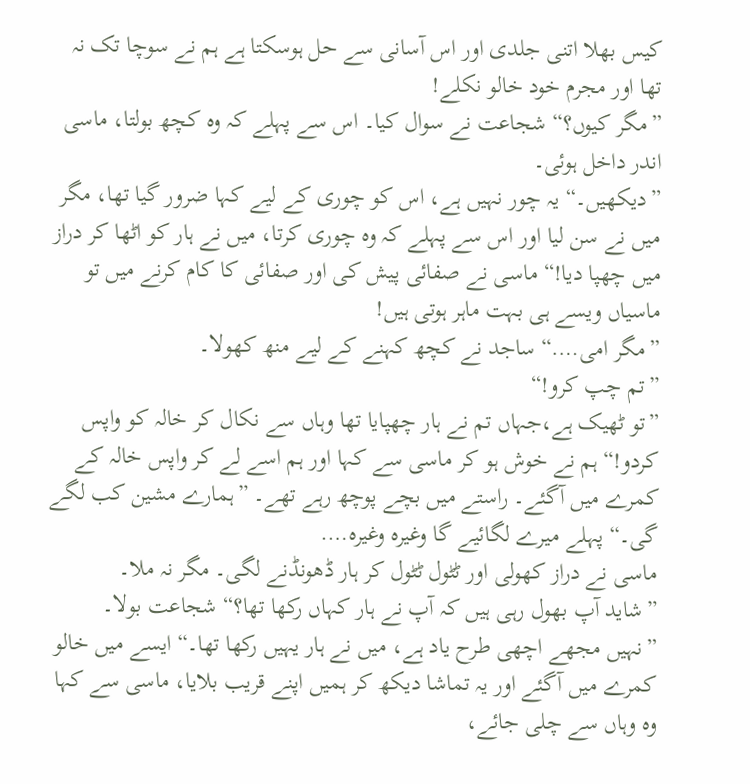کیس بھلا اتنی جلدی اور اس آسانی سے حل ہوسکتا ہے ہم نے سوچا تک نہ تھا اور مجرم خود خالو نکلے!
”مگر کیوں؟“ شجاعت نے سوال کیا۔ اس سے پہلے کہ وہ کچھ بولتا، ماسی اندر داخل ہوئی۔
”دیکھیں۔“ یہ چور نہیں ہے، اس کو چوری کے لیے کہا ضرور گیا تھا، مگر میں نے سن لیا اور اس سے پہلے کہ وہ چوری کرتا، میں نے ہار کو اٹھا کر دراز میں چھپا دیا!“ ماسی نے صفائی پیش کی اور صفائی کا کام کرنے میں تو ماسیاں ویسے ہی بہت ماہر ہوتی ہیں!
”مگر امی….“ ساجد نے کچھ کہنے کے لیے منھ کھولا۔
”تم چپ کرو!“
”تو ٹھیک ہے،جہاں تم نے ہار چھپایا تھا وہاں سے نکال کر خالہ کو واپس کردو!“ ہم نے خوش ہو کر ماسی سے کہا اور ہم اسے لے کر واپس خالہ کے کمرے میں آگئے۔ راستے میں بچے پوچھ رہے تھے۔ ”ہمارے مشین کب لگے گی۔“ پہلے میرے لگائیے گا وغیرہ وغیرہ….
ماسی نے دراز کھولی اور ٹٹول ٹٹول کر ہار ڈھونڈنے لگی۔ مگر نہ ملا۔
”شاید آپ بھول رہی ہیں کہ آپ نے ہار کہاں رکھا تھا؟“ شجاعت بولا۔
”نہیں مجھے اچھی طرح یاد ہے، میں نے ہار یہیں رکھا تھا۔“ ایسے میں خالو کمرے میں آگئے اور یہ تماشا دیکھ کر ہمیں اپنے قریب بلایا، ماسی سے کہا وہ وہاں سے چلی جائے،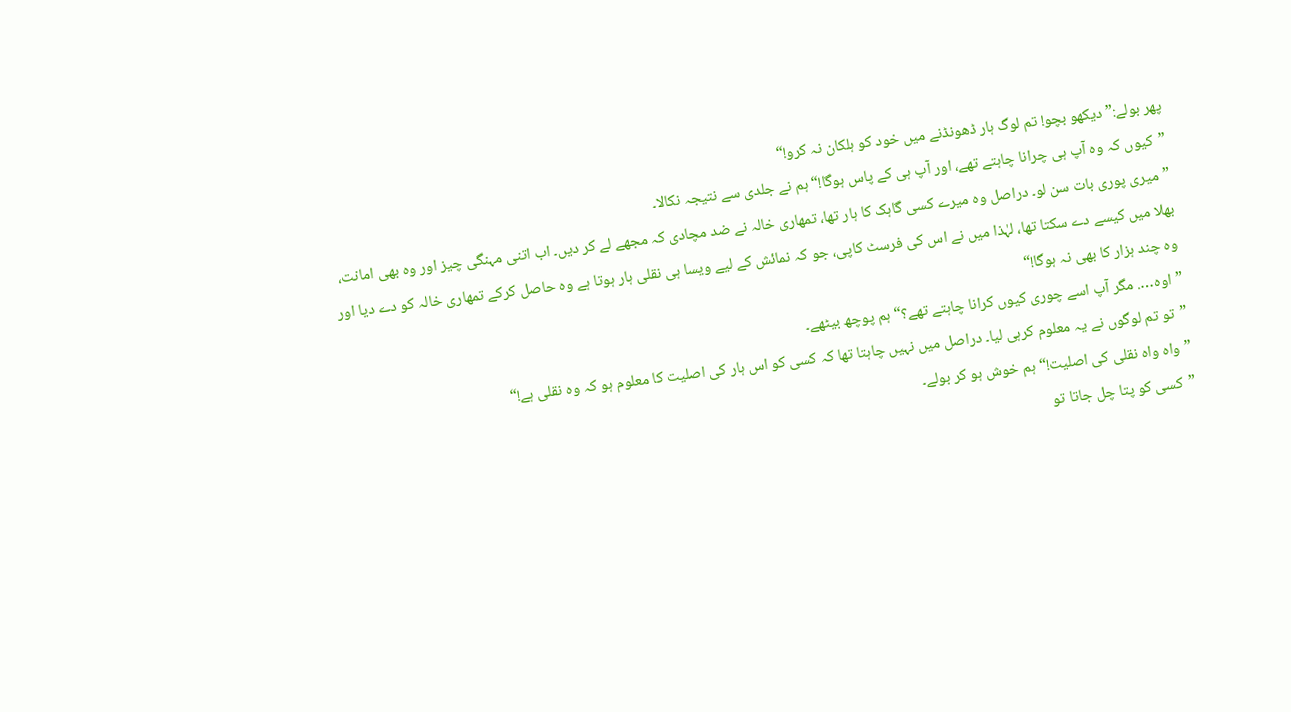پھر بولے:”دیکھو بچو! تم لوگ ہار ڈھونڈنے میں خود کو ہلکان نہ کرو!“
”کیوں کہ وہ آپ ہی چرانا چاہتے تھے، اور آپ ہی کے پاس ہوگا!“ ہم نے جلدی سے نتیجہ نکالا۔
”میری پوری بات سن لو۔ دراصل وہ میرے کسی گاہک کا ہار تھا، تمھاری خالہ نے ضد مچادی کہ مجھے لے کر دیں۔ اب اتنی مہنگی چیز اور وہ بھی امانت، بھلا میں کیسے دے سکتا تھا، لہٰذا میں نے اس کی فرسٹ کاپی، جو کہ نمائش کے لیے ویسا ہی نقلی ہار ہوتا ہے وہ حاصل کرکے تمھاری خالہ کو دے دیا اور وہ چند ہزار کا بھی نہ ہوگا!“
”اوہ…. مگر آپ اسے چوری کیوں کرانا چاہتے تھے؟“ ہم پوچھ بیٹھے۔
”تو تم لوگوں نے یہ معلوم کرہی لیا۔ دراصل میں نہیں چاہتا تھا کہ کسی کو اس ہار کی اصلیت کا معلوم ہو کہ وہ نقلی ہے!“
”واہ واہ نقلی کی اصلیت!“ ہم خوش ہو کر بولے۔
”کسی کو پتا چل جاتا تو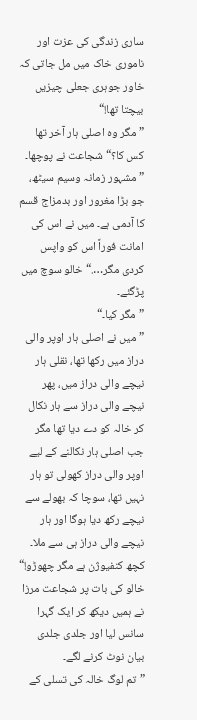ساری زندگی کی عزت اور ناموری خاک میں مل جاتی کہ خاور جوہری جعلی چیزیں بیچتا تھا!“
”مگر وہ اصلی ہار آخر تھا کس کا؟“ شجاعت نے پوچھا۔
”مشہور زمانہ وسیم سیٹھ، جو بڑا مغرور اور بدمزاج قسم کا آدمی ہے۔ میں نے اس کی امانت فوراً اس کو واپس کردی مگر….“ خالو سوچ میں پڑگئے۔
”مگر کیا۔“
”میں نے اصلی ہار اوپر والی دراز میں رکھا تھا، نقلی ہار نیچے والی دراز میں، پھر نیچے والی دراز سے ہار نکال کر خالہ کو دے دیا تھا مگر جب اصلی ہار نکالنے کے لیے اوپر والی دراز کھولی تو ہار نہیں تھا، سوچا کہ بھولے سے نیچے رکھ دیا ہوگا اور ہار نیچے والی دراز ہی سے ملا۔ کچھ کنفیوژن ہے مگر چھوڑو!“ خالو کی بات پر شجاعت مرزا نے ہمیں دیکھ کر ایک گہرا سانس لیا اور جلدی جلدی بیان نوٹ کرنے لگے۔
”تم لوگ خالہ کی تسلی کے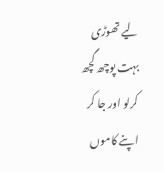لیے تھوڑی بہت پوچھ گچھ کرلو اور جا کر اپنے کاموں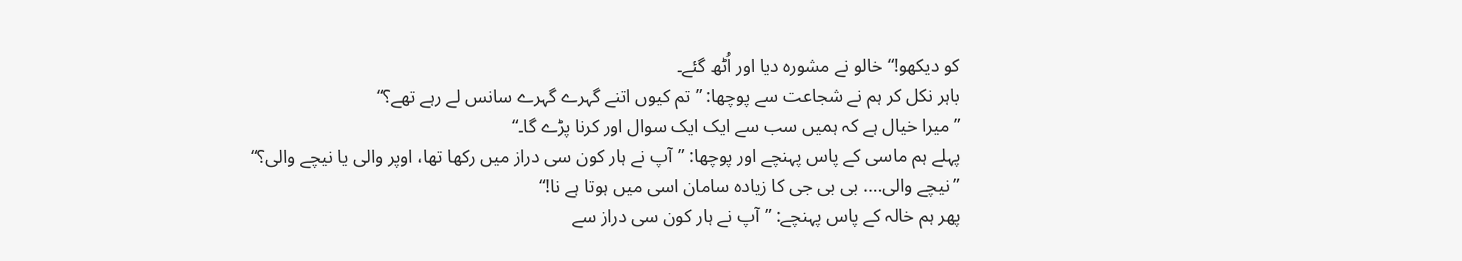کو دیکھو!“ خالو نے مشورہ دیا اور اُٹھ گئے۔
باہر نکل کر ہم نے شجاعت سے پوچھا: ”تم کیوں اتنے گہرے گہرے سانس لے رہے تھے؟“
”میرا خیال ہے کہ ہمیں سب سے ایک ایک سوال اور کرنا پڑے گا۔“
پہلے ہم ماسی کے پاس پہنچے اور پوچھا: ”آپ نے ہار کون سی دراز میں رکھا تھا، اوپر والی یا نیچے والی؟“
”نیچے والی…. بی بی جی کا زیادہ سامان اسی میں ہوتا ہے نا!“
پھر ہم خالہ کے پاس پہنچے: ”آپ نے ہار کون سی دراز سے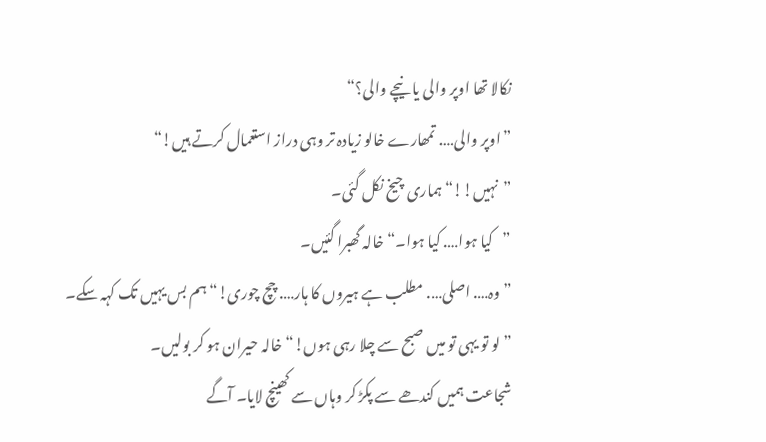نکالا تھا اوپر والی یا نیچے والی؟“
”اوپر والی…. تمھارے خالو زیادہ تر وہی دراز استعمال کرتے ہیں!“
”نہیں!!“ ہماری چیخ نکل گئی۔
”کیا ہوا…. کیا ہوا۔“ خالہ گھبرا گئیں۔
”وہ…. اصلی…. مطلب ہے ہیروں کا ہار…. چچ چوری!“ ہم بس یہیں تک کہہ سکے۔
”لو تو یہی تو میں صبح سے چلا رہی ہوں!“ خالہ حیران ہو کر بولیں۔
شجاعت ہمیں کندھے سے پکڑ کر وہاں سے کھینچ لایا۔ آگے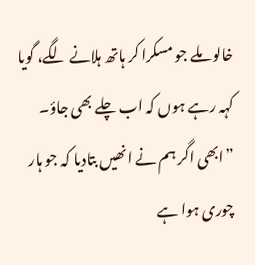خالو ملے جو مسکرا کر ہاتھ ہلانے لگے، گویا کہہ رہے ہوں کہ اب چلے بھی جاؤ۔
”ابھی اگر ہم نے انھیں بتادیا کہ جو ہار چوری ہوا ہے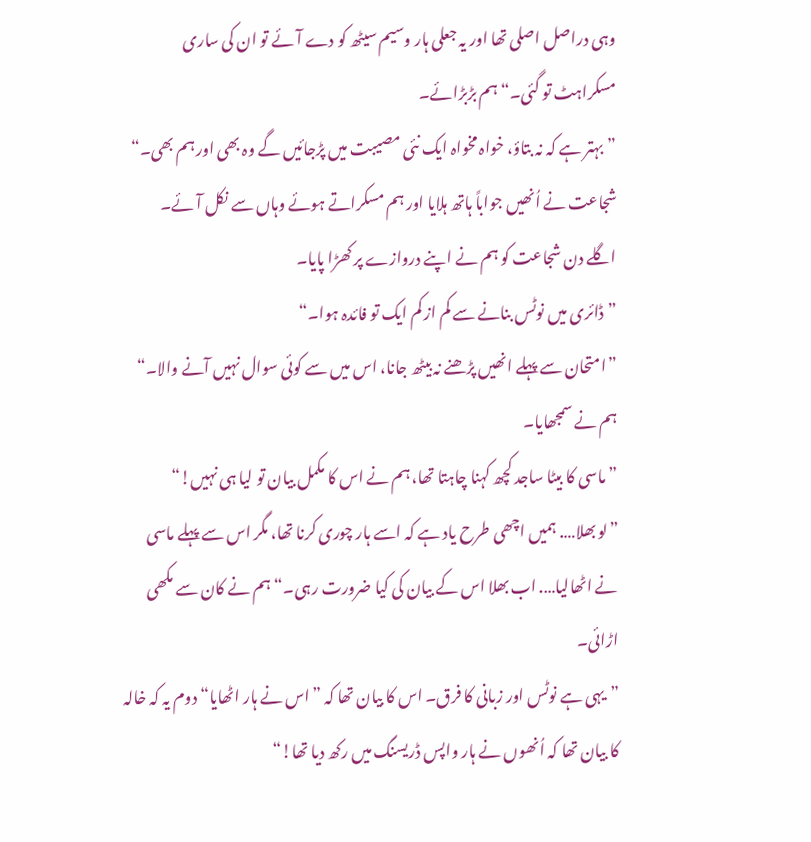وہی دراصل اصلی تھا اور یہ جعلی ہار وسیم سیٹھ کو دے آئے تو ان کی ساری مسکراہٹ تو گئی۔“ ہم بڑبڑائے۔
”بہتر ہے کہ نہ بتاؤ، خواہ مخواہ ایک نئی مصیبت میں پڑجائیں گے وہ بھی اور ہم بھی۔“ شجاعت نے اُنھیں جواباً ہاتھ ہلایا اور ہم مسکراتے ہوئے وہاں سے نکل آئے۔
اگلے دن شجاعت کو ہم نے اپنے دروازے پر کھڑا پایا۔
”ڈائری میں نوٹس بنانے سے کم از کم ایک تو فائدہ ہوا۔“
”امتحان سے پہلے انھیں پڑھنے نہ بیٹھ جانا، اس میں سے کوئی سوال نہیں آنے والا۔“ ہم نے سمجھایا۔
”ماسی کا بیٹا ساجد کچھ کہنا چاہتا تھا، ہم نے اس کا مکمل بیان تو لیا ہی نہیں!“
”لو بھلا…. ہمیں اچھی طرح یاد ہے کہ اسے ہار چوری کرنا تھا، مگر اس سے پہلے ماسی نے اٹھالیا…. اب بھلا اس کے بیان کی کیا ضرورت رہی۔“ ہم نے کان سے مکھی اڑائی۔
”یہی ہے نوٹس اور زبانی کا فرق۔ اس کا بیان تھا کہ ”اس نے ہار اٹھایا“ دوم یہ کہ خالہ کا بیان تھا کہ اُنھوں نے ہار واپس ڈریسنگ میں رکھ دیا تھا!“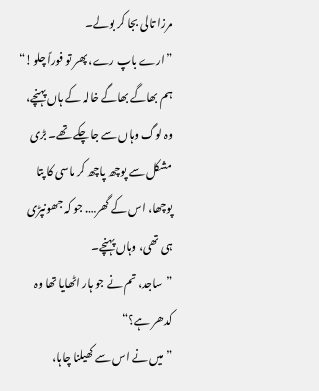مرزا تالی بجا کر بولے۔
”ارے باپ رے، پھر تو فوراً چلو!“
ہم بھاگے بھاگے خالہ کے ہاں پہنچے، وہ لوگ وہاں سے جاچکے تھے۔ بڑی مشکل سے پوچھ پاچھ کر ماسی کا پتا پوچھا، اس کے گھر…. جو کہ جھونپڑی ہی تھی، وہاں پہنچے۔
”ساجد، تم نے جو ہار اٹھایا تھا وہ کدھر ہے؟“
”میں نے اس سے کھیلنا چاہا،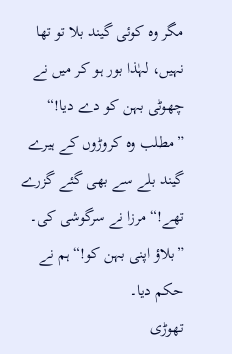مگر وہ کوئی گیند بلا تو تھا نہیں، لہٰذا بور ہو کر میں نے چھوٹی بہن کو دے دیا!“
”مطلب وہ کروڑوں کے ہیرے گیند بلے سے بھی گئے گزرے تھے!“ مرزا نے سرگوشی کی۔
”بلاؤ اپنی بہن کو!“ ہم نے حکم دیا۔
تھوڑی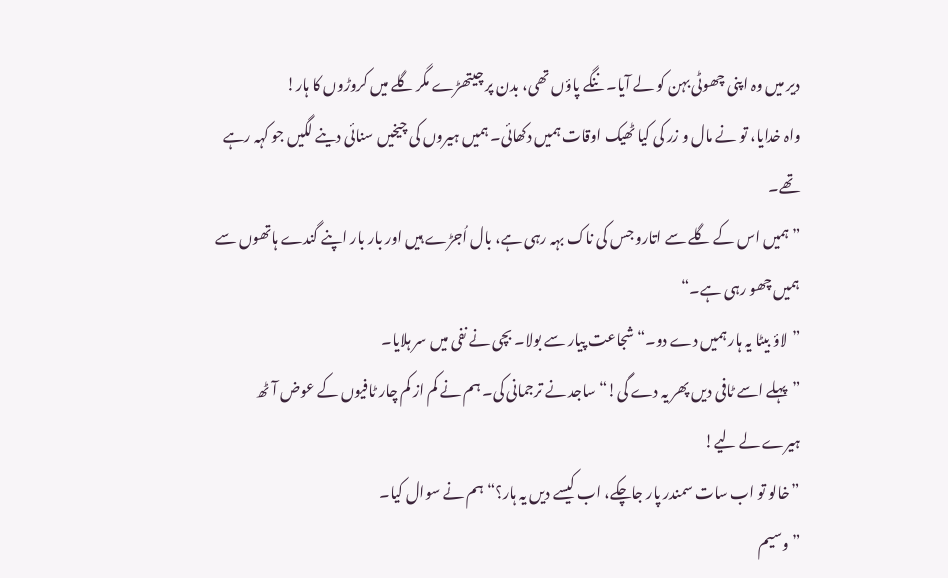دیر میں وہ اپنی چھوٹی بہن کو لے آیا۔ ننگے پاؤں تھی، بدن پر چیتھڑے مگر گلے میں کروڑوں کا ہار!
واہ خدایا، تو نے مال و زر کی کیا ٹھیک اوقات ہمیں دکھائی۔ ہمیں ہیروں کی چیخیں سنائی دینے لگیں جو کہہ رہے تھے۔
”ہمیں اس کے گلے سے اتارو جس کی ناک بہہ رہی ہے، بال اُجڑے ہیں اور بار بار اپنے گندے ہاتھوں سے ہمیں چھو رہی ہے۔“
”لاؤ بیٹا یہ ہار ہمیں دے دو۔“ شجاعت پیار سے بولا۔ بچی نے نفی میں سر ہلایا۔
”پہلے اسے ٹافی دیں پھر یہ دے گی!“ ساجد نے ترجمانی کی۔ ہم نے کم از کم چار ٹافیوں کے عوض آٹھ ہیرے لے لیے!
”خالو تو اب سات سمندر پار جاچکے، اب کیسے دیں یہ ہار؟“ ہم نے سوال کیا۔
”وسیم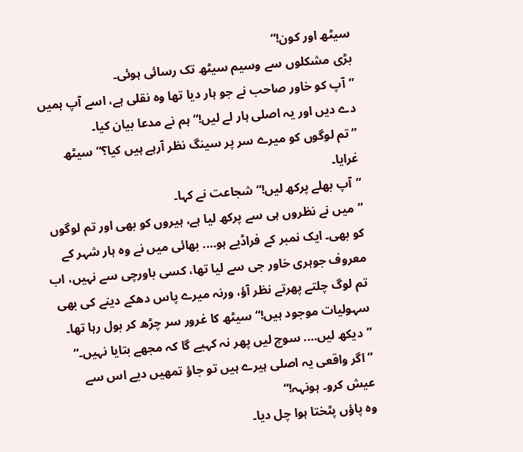سیٹھ اور کون!“
بڑی مشکلوں سے وسیم سیٹھ تک رسائی ہوئی۔
”آپ کو خاور صاحب نے جو ہار دیا تھا وہ نقلی ہے، اسے آپ ہمیں دے دیں اور یہ اصلی ہار لے لیں!“ ہم نے مدعا بیان کیا۔
”تم لوگوں کو میرے سر پر سینگ نظر آرہے ہیں کیا؟“ سیٹھ غرایا۔
”آپ بھلے پرکھ لیں!“ شجاعت نے کہا۔
”میں نے نظروں ہی سے پرکھ لیا ہے، ہیروں کو بھی اور تم لوگوں کو بھی۔ ایک نمبر کے فراڈیے ہو…. بھائی میں نے وہ ہار شہر کے معروف جوہری خاور جی سے لیا تھا، کسی باورچی سے نہیں، اب تم لوگ چلتے پھرتے نظر آؤ، ورنہ میرے پاس دھکے دینے کی بھی سہولیات موجود ہیں!“ سیٹھ کا غرور سر چڑھ کر بول رہا تھا۔
”دیکھ لیں…. سوچ لیں پھر نہ کہیے گا کہ مجھے بتایا نہیں۔“
”اگر واقعی یہ اصلی ہیرے ہیں تو جاؤ تمھیں دیے اس سے عیش کرو۔ ہونہہ!“
وہ پاؤں پٹختا ہوا چل دیا۔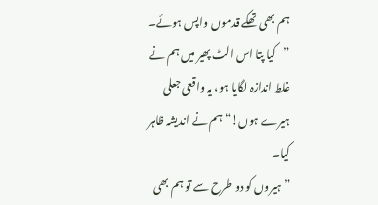ہم بھی تھکے قدموں واپس ہوئے۔
”کیا پتا اس الٹ پھیر میں ہم نے غلط اندازہ لگایا ہو، یہ واقعی جعلی ہیرے ہوں!“ ہم نے اندیشہ ظاہر کیا۔
”ہیروں کو دو طرح سے تو ہم بھی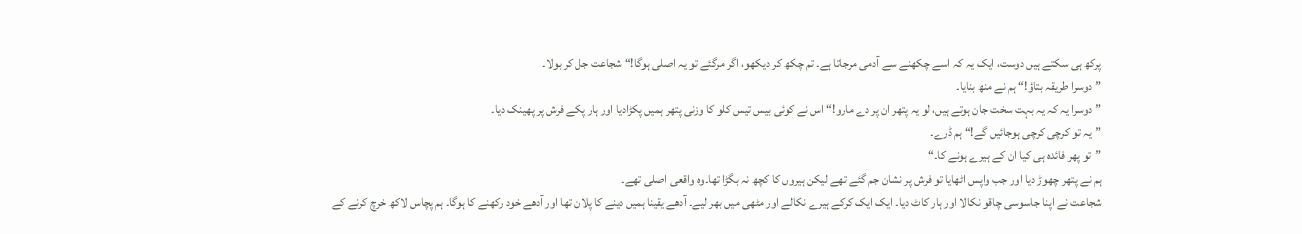پرکھ ہی سکتے ہیں دوست، ایک یہ کہ اسے چکھنے سے آدمی مرجاتا ہے۔ تم چکھ کر دیکھو، اگر مرگئے تو یہ اصلی ہوگا!“ شجاعت جل کر بولا۔
”دوسرا طریقہ بتاؤ!“ ہم نے منھ بنایا۔
”دوسرا یہ کہ یہ بہت سخت جان ہوتے ہیں، لو یہ پتھر ان پر دے مارو!“ اس نے کوئی بیس تیس کلو کا وزنی پتھر ہمیں پکڑادیا اور ہار پکے فرش پر پھینک دیا۔
”یہ تو کرچی کرچی ہوجائیں گے!“ ہم ڈرے۔
”تو پھر فائدہ ہی کیا ان کے ہیرے ہونے کا۔“
ہم نے پتھر چھوڑ دیا اور جب واپس اٹھایا تو فرش پر نشان جم گئے تھے لیکن ہیروں کا کچھ نہ بگڑا تھا۔وہ واقعی اصلی تھے۔
شجاعت نے اپنا جاسوسی چاقو نکالا اور ہار کاٹ دیا۔ ایک ایک کرکے ہیرے نکالے اور مٹھی میں بھر لیے۔ آدھے یقینا ہمیں دینے کا پلان تھا اور آدھے خود رکھنے کا ہوگا۔ ہم پچاس لاکھ خرچ کرنے کے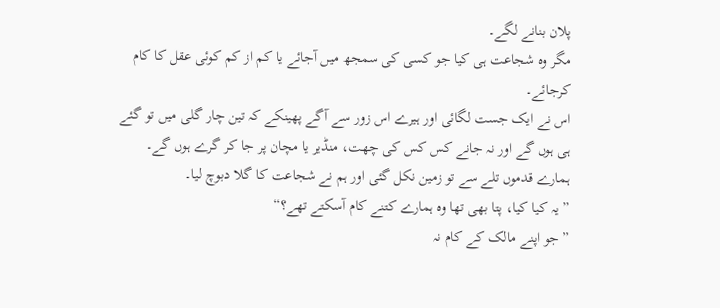پلان بنانے لگے۔
مگر وہ شجاعت ہی کیا جو کسی کی سمجھ میں آجائے یا کم از کم کوئی عقل کا کام کرجائے۔
اس نے ایک جست لگائی اور ہیرے اس زور سے آگے پھینکے کہ تین چار گلی میں تو گئے ہی ہوں گے اور نہ جانے کس کس کی چھت، منڈیر یا مچان پر جا کر گرے ہوں گے۔
ہمارے قدموں تلے سے تو زمین نکل گئی اور ہم نے شجاعت کا گلا دبوچ لیا۔
” یہ کیا کیا، پتا بھی تھا وہ ہمارے کتنے کام آسکتے تھے؟“
”جو اپنے مالک کے کام نہ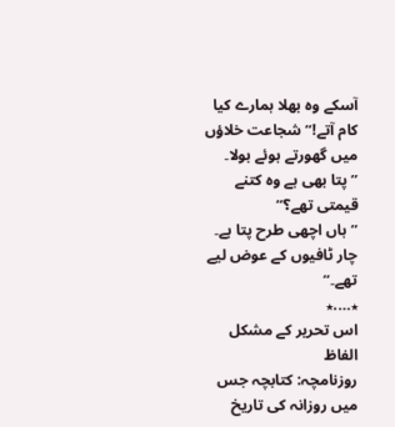آسکے وہ بھلا ہمارے کیا کام آتے!“ شجاعت خلاؤں میں گھورتے ہوئے بولا۔
”پتا بھی ہے وہ کتنے قیمتی تھے؟“
”ہاں اچھی طرح پتا ہے۔ چار ٹافیوں کے عوض لیے تھے۔“
٭….٭
اس تحریر کے مشکل الفاظ
روزنامچہ: کتابچہ جس میں روزانہ کی تاریخ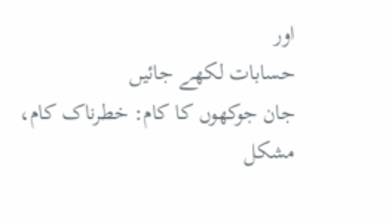اور
حسابات لکھے جائیں
جان جوکھوں کا کام: خطرناک کام، مشکل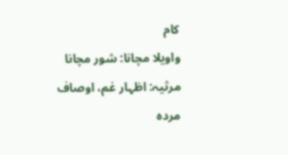کام
واویلا مچانا: شور مچانا
مرثیہ: اظہار غم، اوصاف مردہ